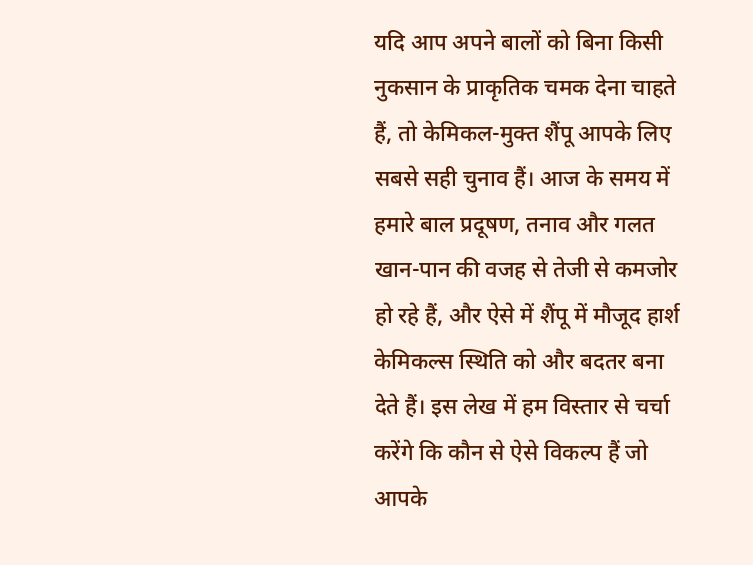यदि आप अपने बालों को बिना किसी नुकसान के प्राकृतिक चमक देना चाहते हैं, तो केमिकल-मुक्त शैंपू आपके लिए सबसे सही चुनाव हैं। आज के समय में हमारे बाल प्रदूषण, तनाव और गलत खान-पान की वजह से तेजी से कमजोर हो रहे हैं, और ऐसे में शैंपू में मौजूद हार्श केमिकल्स स्थिति को और बदतर बना देते हैं। इस लेख में हम विस्तार से चर्चा करेंगे कि कौन से ऐसे विकल्प हैं जो आपके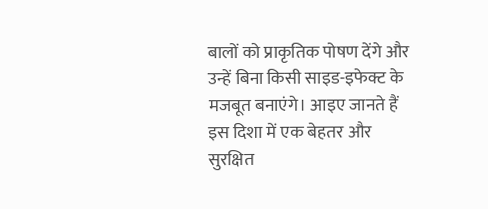बालों को प्राकृतिक पोषण देंगे और उन्हें बिना किसी साइड-इफेक्ट के मजबूत बनाएंगे। आइए जानते हैं इस दिशा में एक बेहतर और सुरक्षित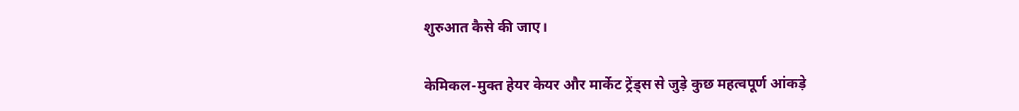शुरुआत कैसे की जाए।

केमिकल-मुक्त हेयर केयर और मार्केट ट्रेंड्स से जुड़े कुछ महत्वपूर्ण आंकड़े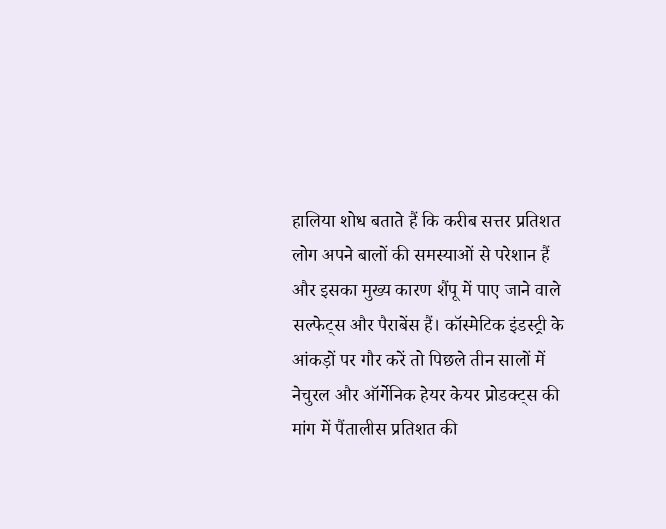हालिया शोध बताते हैं कि करीब सत्तर प्रतिशत लोग अपने बालों की समस्याओं से परेशान हैं और इसका मुख्य कारण शैंपू में पाए जाने वाले सल्फेट्स और पैराबेंस हैं। कॉस्मेटिक इंडस्ट्री के आंकड़ों पर गौर करें तो पिछले तीन सालों में नेचुरल और ऑर्गेनिक हेयर केयर प्रोडक्ट्स की मांग में पैंतालीस प्रतिशत की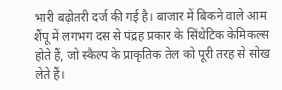भारी बढ़ोतरी दर्ज की गई है। बाजार में बिकने वाले आम शैंपू में लगभग दस से पंद्रह प्रकार के सिंथेटिक केमिकल्स होते हैं, जो स्कैल्प के प्राकृतिक तेल को पूरी तरह से सोख लेते हैं।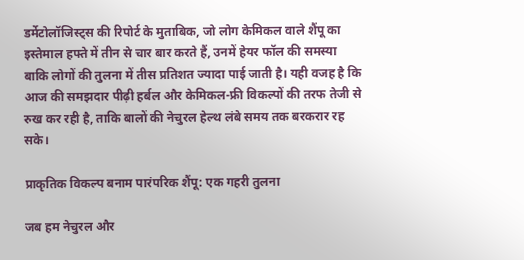डर्मेटोलॉजिस्ट्स की रिपोर्ट के मुताबिक, जो लोग केमिकल वाले शैंपू का इस्तेमाल हफ्ते में तीन से चार बार करते हैं, उनमें हेयर फॉल की समस्या बाकि लोगों की तुलना में तीस प्रतिशत ज्यादा पाई जाती है। यही वजह है कि आज की समझदार पीढ़ी हर्बल और केमिकल-फ्री विकल्पों की तरफ तेजी से रुख कर रही है, ताकि बालों की नेचुरल हेल्थ लंबे समय तक बरकरार रह सके।

प्राकृतिक विकल्प बनाम पारंपरिक शैंपू: एक गहरी तुलना

जब हम नेचुरल और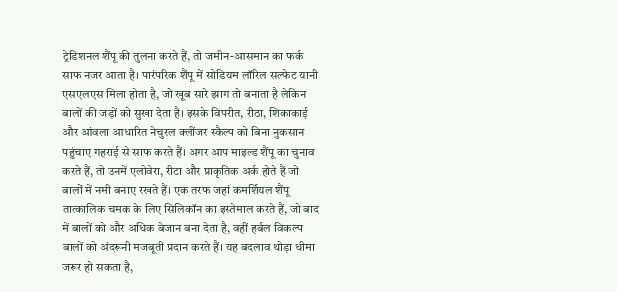ट्रेडिशनल शैंपू की तुलना करते हैं, तो जमीन-आसमान का फर्क साफ नजर आता है। पारंपरिक शैंपू में सोडियम लॉरिल सल्फेट यानी एसएलएस मिला होता है, जो खूब सारे झाग तो बनाता है लेकिन बालों की जड़ों को सुखा देता है। इसके विपरीत, रीठा, शिकाकाई और आंवला आधारित नेचुरल क्लींजर स्कैल्प को बिना नुकसान पहुंचाए गहराई से साफ करते हैं। अगर आप माइल्ड शैंपू का चुनाव करते हैं, तो उनमें एलोवेरा, रीटा और प्राकृतिक अर्क होते हैं जो बालों में नमी बनाए रखते हैं। एक तरफ जहां कमर्शियल शैंपू तात्कालिक चमक के लिए सिलिकॉन का इस्तेमाल करते हैं, जो बाद में बालों को और अधिक बेजान बना देता है, वहीं हर्बल विकल्प बालों को अंदरूनी मजबूती प्रदान करते हैं। यह बदलाव थोड़ा धीमा जरूर हो सकता है,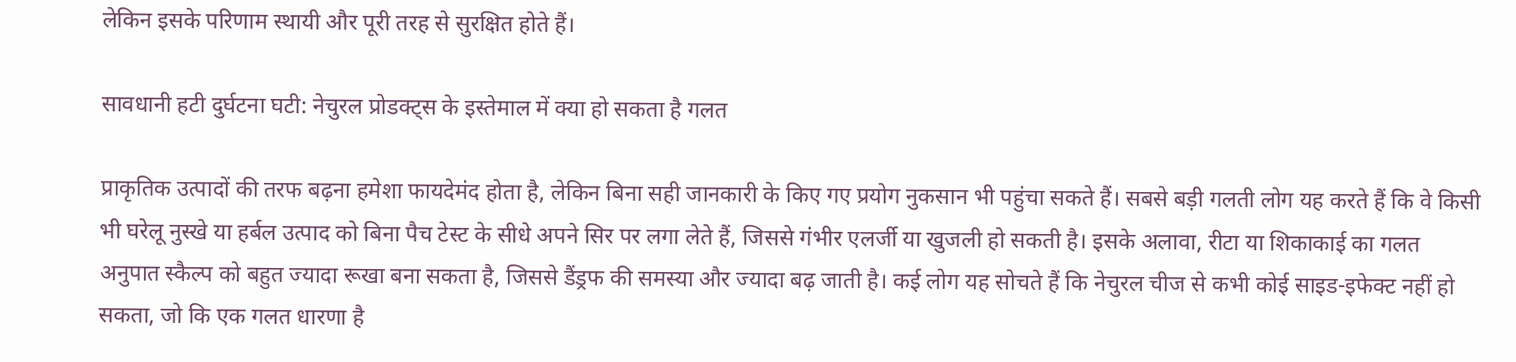लेकिन इसके परिणाम स्थायी और पूरी तरह से सुरक्षित होते हैं।

सावधानी हटी दुर्घटना घटी: नेचुरल प्रोडक्ट्स के इस्तेमाल में क्या हो सकता है गलत

प्राकृतिक उत्पादों की तरफ बढ़ना हमेशा फायदेमंद होता है, लेकिन बिना सही जानकारी के किए गए प्रयोग नुकसान भी पहुंचा सकते हैं। सबसे बड़ी गलती लोग यह करते हैं कि वे किसी भी घरेलू नुस्खे या हर्बल उत्पाद को बिना पैच टेस्ट के सीधे अपने सिर पर लगा लेते हैं, जिससे गंभीर एलर्जी या खुजली हो सकती है। इसके अलावा, रीटा या शिकाकाई का गलत अनुपात स्कैल्प को बहुत ज्यादा रूखा बना सकता है, जिससे डैंड्रफ की समस्या और ज्यादा बढ़ जाती है। कई लोग यह सोचते हैं कि नेचुरल चीज से कभी कोई साइड-इफेक्ट नहीं हो सकता, जो कि एक गलत धारणा है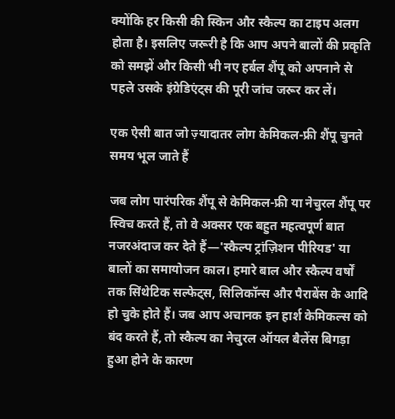क्योंकि हर किसी की स्किन और स्कैल्प का टाइप अलग होता है। इसलिए जरूरी है कि आप अपने बालों की प्रकृति को समझें और किसी भी नए हर्बल शैंपू को अपनाने से पहले उसके इंग्रेडिएंट्स की पूरी जांच जरूर कर लें।

एक ऐसी बात जो ज़्यादातर लोग केमिकल-फ्री शैंपू चुनते समय भूल जाते हैं

जब लोग पारंपरिक शैंपू से केमिकल-फ्री या नेचुरल शैंपू पर स्विच करते हैं, तो वे अक्सर एक बहुत महत्वपूर्ण बात नजरअंदाज कर देते हैं—'स्कैल्प ट्रांज़िशन पीरियड' या बालों का समायोजन काल। हमारे बाल और स्कैल्प वर्षों तक सिंथेटिक सल्फेट्स, सिलिकॉन्स और पैराबेंस के आदि हो चुके होते हैं। जब आप अचानक इन हार्श केमिकल्स को बंद करते हैं, तो स्कैल्प का नेचुरल ऑयल बैलेंस बिगड़ा हुआ होने के कारण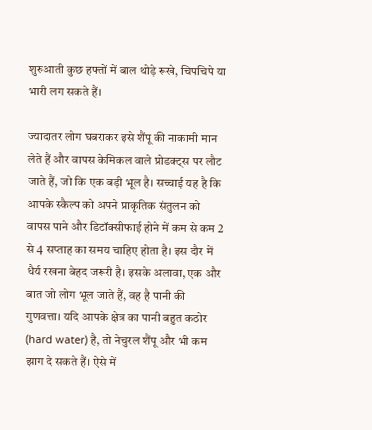शुरुआती कुछ हफ्तों में बाल थोड़े रूखे, चिपचिपे या भारी लग सकते हैं।

ज्यादातर लोग घबराकर इसे शैंपू की नाकामी मान लेते हैं और वापस केमिकल वाले प्रोडक्ट्स पर लौट जाते हैं, जो कि एक बड़ी भूल है। सच्चाई यह है कि आपके स्कैल्प को अपने प्राकृतिक संतुलन को वापस पाने और डिटॉक्सीफाई होने में कम से कम 2 से 4 सप्ताह का समय चाहिए होता है। इस दौर में धैर्य रखना बेहद जरूरी है। इसके अलावा, एक और बात जो लोग भूल जाते हैं, वह है पानी की गुणवत्ता। यदि आपके क्षेत्र का पानी बहुत कठोर (hard water) है, तो नेचुरल शैंपू और भी कम झाग दे सकते हैं। ऐसे में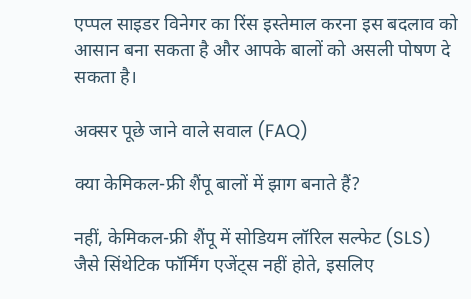एप्पल साइडर विनेगर का रिंस इस्तेमाल करना इस बदलाव को आसान बना सकता है और आपके बालों को असली पोषण दे सकता है।

अक्सर पूछे जाने वाले सवाल (FAQ)

क्या केमिकल-फ्री शैंपू बालों में झाग बनाते हैं?

नहीं, केमिकल-फ्री शैंपू में सोडियम लॉरिल सल्फेट (SLS) जैसे सिंथेटिक फॉर्मिंग एजेंट्स नहीं होते, इसलिए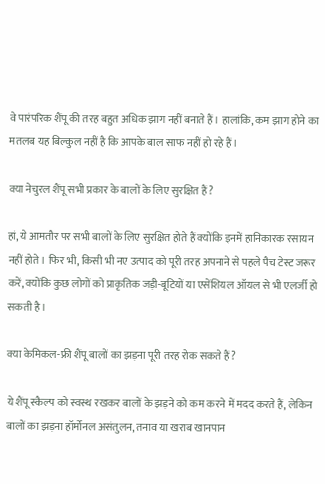वे पारंपरिक शैंपू की तरह बहुत अधिक झाग नहीं बनाते हैं। हालांकि, कम झाग होने का मतलब यह बिल्कुल नहीं है कि आपके बाल साफ नहीं हो रहे हैं।

क्या नेचुरल शैंपू सभी प्रकार के बालों के लिए सुरक्षित हैं?

हां, ये आमतौर पर सभी बालों के लिए सुरक्षित होते हैं क्योंकि इनमें हानिकारक रसायन नहीं होते। फिर भी, किसी भी नए उत्पाद को पूरी तरह अपनाने से पहले पैच टेस्ट जरूर करें, क्योंकि कुछ लोगों को प्राकृतिक जड़ी-बूटियों या एसेंशियल ऑयल से भी एलर्जी हो सकती है।

क्या केमिकल-फ्री शैंपू बालों का झड़ना पूरी तरह रोक सकते हैं?

ये शैंपू स्कैल्प को स्वस्थ रखकर बालों के झड़ने को कम करने में मदद करते हैं, लेकिन बालों का झड़ना हॉर्मोनल असंतुलन, तनाव या खराब खानपान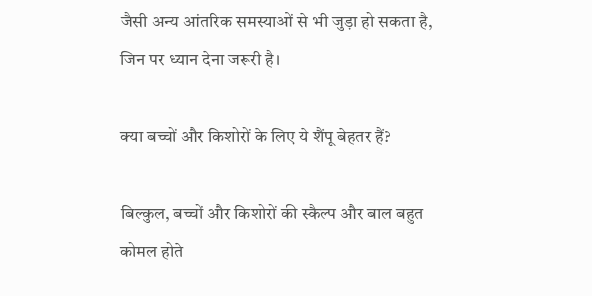जैसी अन्य आंतरिक समस्याओं से भी जुड़ा हो सकता है, जिन पर ध्यान देना जरूरी है।

क्या बच्चों और किशोरों के लिए ये शैंपू बेहतर हैं?

बिल्कुल, बच्चों और किशोरों की स्कैल्प और बाल बहुत कोमल होते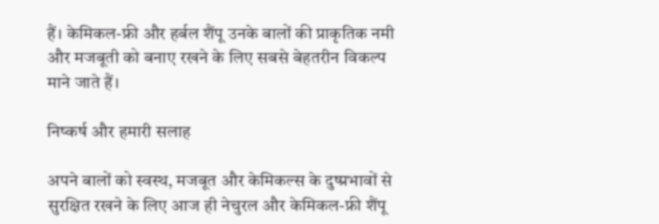हैं। केमिकल-फ्री और हर्बल शैंपू उनके बालों की प्राकृतिक नमी और मजबूती को बनाए रखने के लिए सबसे बेहतरीन विकल्प माने जाते हैं।

निष्कर्ष और हमारी सलाह

अपने बालों को स्वस्थ, मजबूत और केमिकल्स के दुष्प्रभावों से सुरक्षित रखने के लिए आज ही नेचुरल और केमिकल-फ्री शैंपू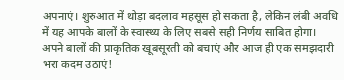अपनाएं। शुरुआत में थोड़ा बदलाव महसूस हो सकता है, लेकिन लंबी अवधि में यह आपके बालों के स्वास्थ्य के लिए सबसे सही निर्णय साबित होगा। अपने बालों की प्राकृतिक खूबसूरती को बचाएं और आज ही एक समझदारी भरा कदम उठाएं!